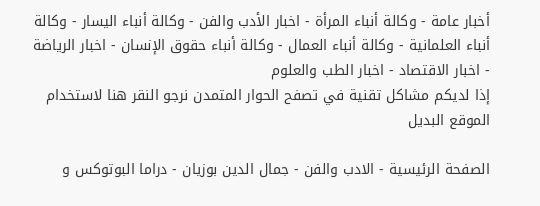أخبار عامة - وكالة أنباء المرأة - اخبار الأدب والفن - وكالة أنباء اليسار - وكالة أنباء العلمانية - وكالة أنباء العمال - وكالة أنباء حقوق الإنسان - اخبار الرياضة - اخبار الاقتصاد - اخبار الطب والعلوم
إذا لديكم مشاكل تقنية في تصفح الحوار المتمدن نرجو النقر هنا لاستخدام الموقع البديل

الصفحة الرئيسية - الادب والفن - جمال الدين بوزيان - دراما البوتوكس و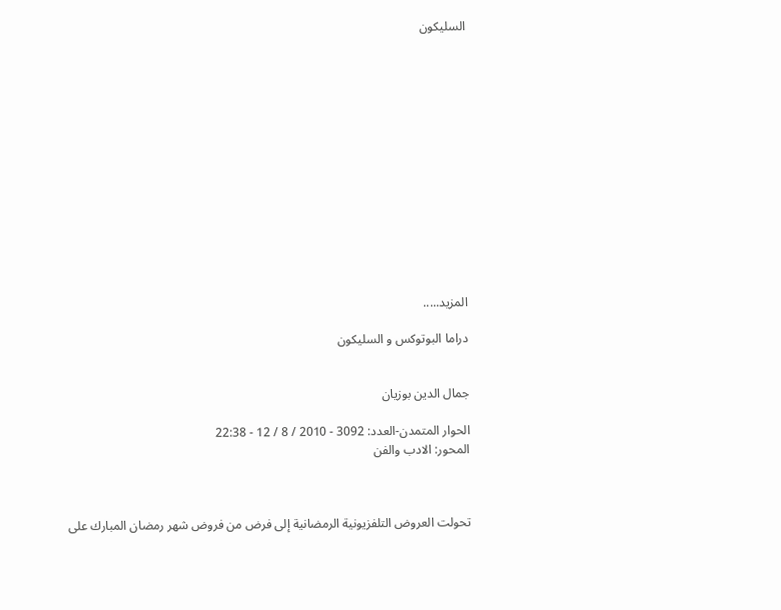السليكون














المزيد.....

دراما البوتوكس و السليكون


جمال الدين بوزيان

الحوار المتمدن-العدد: 3092 - 2010 / 8 / 12 - 22:38
المحور: الادب والفن



تحولت العروض التلفزيونية الرمضانية إلى فرض من فروض شهر رمضان المبارك على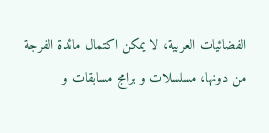الفضائيات العربية، لا يمكن اكتمال مائدة الفرجة من دونها، مسلسلات و برامج مسابقات و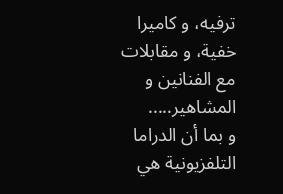ترفيه، و كاميرا خفية، و مقابلات مع الفنانين و المشاهير.....
و بما أن الدراما التلفزيونية هي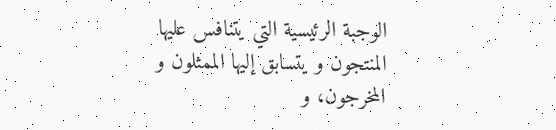الوجبة الرئيسية التي يتنافس عليها المنتجون و يتسابق إليها الممثلون و المخرجون، و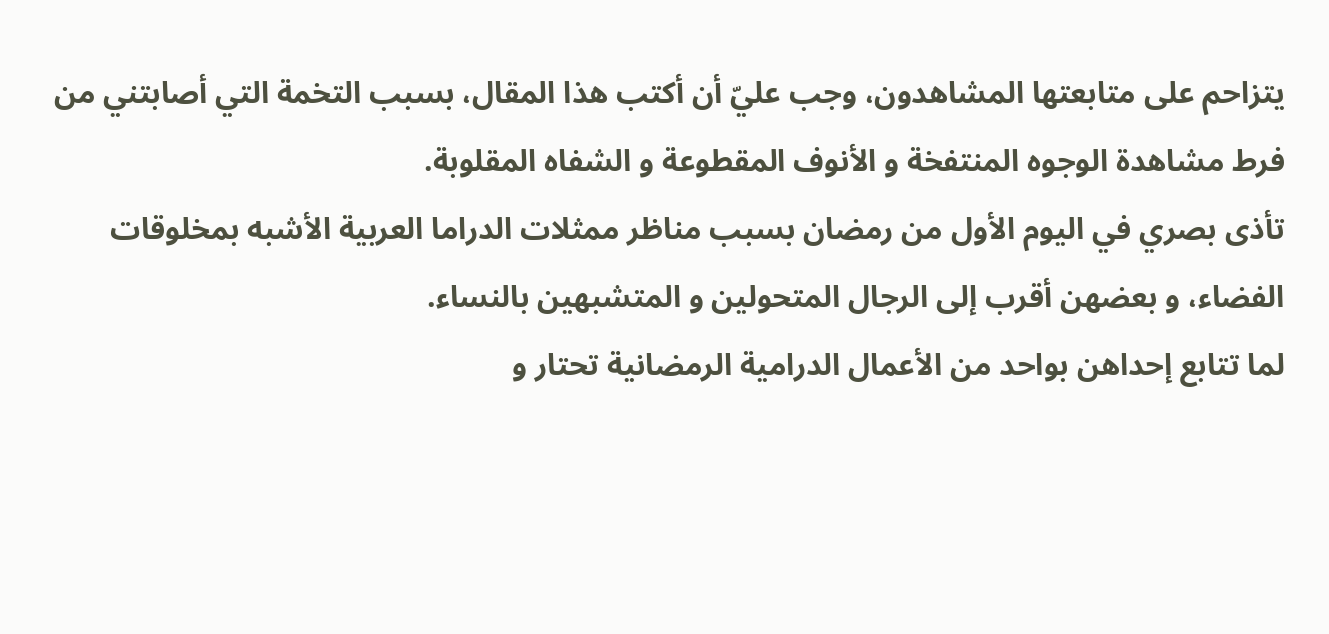يتزاحم على متابعتها المشاهدون، وجب عليّ أن أكتب هذا المقال، بسبب التخمة التي أصابتني من فرط مشاهدة الوجوه المنتفخة و الأنوف المقطوعة و الشفاه المقلوبة.
تأذى بصري في اليوم الأول من رمضان بسبب مناظر ممثلات الدراما العربية الأشبه بمخلوقات الفضاء، و بعضهن أقرب إلى الرجال المتحولين و المتشبهين بالنساء.
لما تتابع إحداهن بواحد من الأعمال الدرامية الرمضانية تحتار و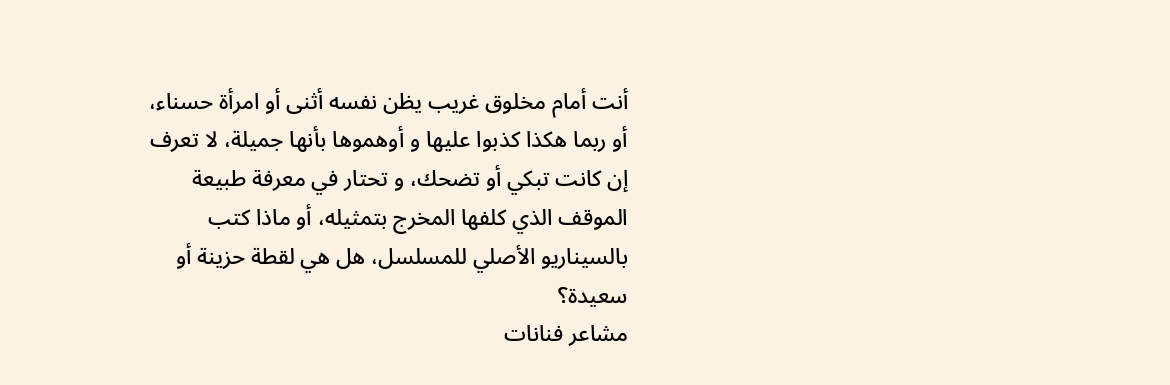أنت أمام مخلوق غريب يظن نفسه أثنى أو امرأة حسناء، أو ربما هكذا كذبوا عليها و أوهموها بأنها جميلة، لا تعرف إن كانت تبكي أو تضحك، و تحتار في معرفة طبيعة الموقف الذي كلفها المخرج بتمثيله، أو ماذا كتب بالسيناريو الأصلي للمسلسل، هل هي لقطة حزينة أو سعيدة؟
مشاعر فنانات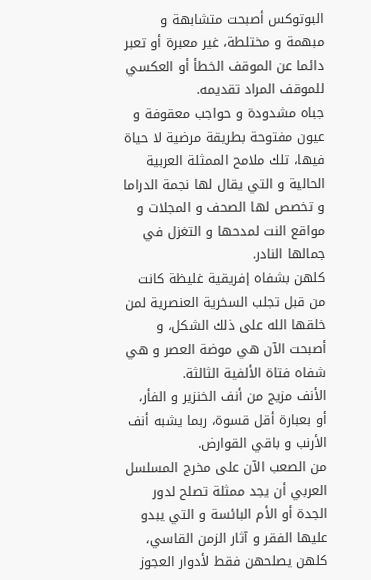البوتوكس أصبحت متشابهة و مبهمة و مختلطة، غير معبرة أو تعبر دائما عن الموقف الخطأ أو العكسي للموقف المراد تقديمه.
جباه مشدودة و حواجب معقوفة و عيون مفتوحة بطريقة مرضية لا حياة فيها، تلك ملامح الممثلة العربية الحالية و التي يقال لها نجمة الدراما و تخصص لها الصحف و المجلات و مواقع النت لمدحها و التغزل في جمالها النادر.
كلهن بشفاه إفريقية غليظة كانت من قبل تجلب السخرية العنصرية لمن خلقها الله على ذلك الشكل، و أصبحت الآن هي موضة العصر و هي شفاه فتاة الألفية الثالثة.
الأنف مزيج من أنف الخنزير و الفأر، أو بعبارة أقل قسوة، ربما يشبه أنف الأرنب و باقي القوارض.
من الصعب الآن على مخرج المسلسل العربي أن يجد ممثلة تصلح لدور الجدة أو الأم البائسة و التي يبدو عليها الفقر و آثار الزمن القاسي، كلهن يصلحهن فقط لأدوار العجوز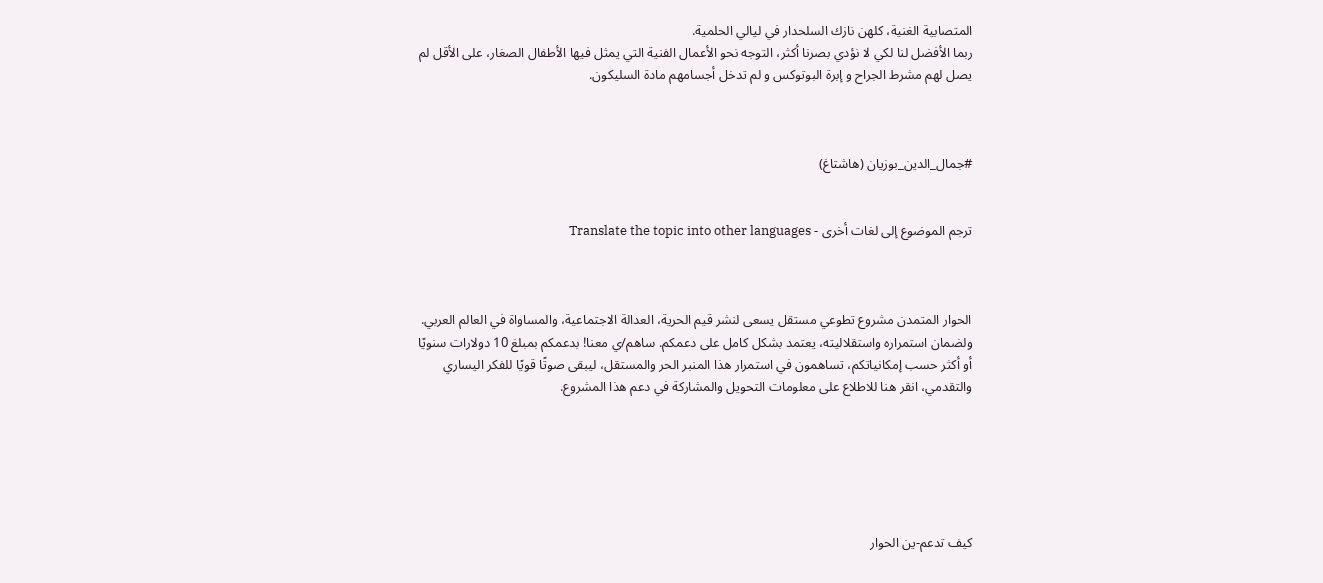المتصابية الغنية، كلهن نازك السلحدار في ليالي الحلمية.
ربما الأفضل لنا لكي لا نؤدي بصرنا أكثر، التوجه نحو الأعمال الفنية التي يمثل فيها الأطفال الصغار، على الأقل لم يصل لهم مشرط الجراح و إبرة البوتوكس و لم تدخل أجسامهم مادة السليكون.



#جمال_الدين_بوزيان (هاشتاغ)


ترجم الموضوع إلى لغات أخرى - Translate the topic into other languages



الحوار المتمدن مشروع تطوعي مستقل يسعى لنشر قيم الحرية، العدالة الاجتماعية، والمساواة في العالم العربي. ولضمان استمراره واستقلاليته، يعتمد بشكل كامل على دعمكم. ساهم/ي معنا! بدعمكم بمبلغ 10 دولارات سنويًا أو أكثر حسب إمكانياتكم، تساهمون في استمرار هذا المنبر الحر والمستقل، ليبقى صوتًا قويًا للفكر اليساري والتقدمي، انقر هنا للاطلاع على معلومات التحويل والمشاركة في دعم هذا المشروع.






كيف تدعم-ين الحوار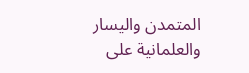المتمدن واليسار والعلمانية على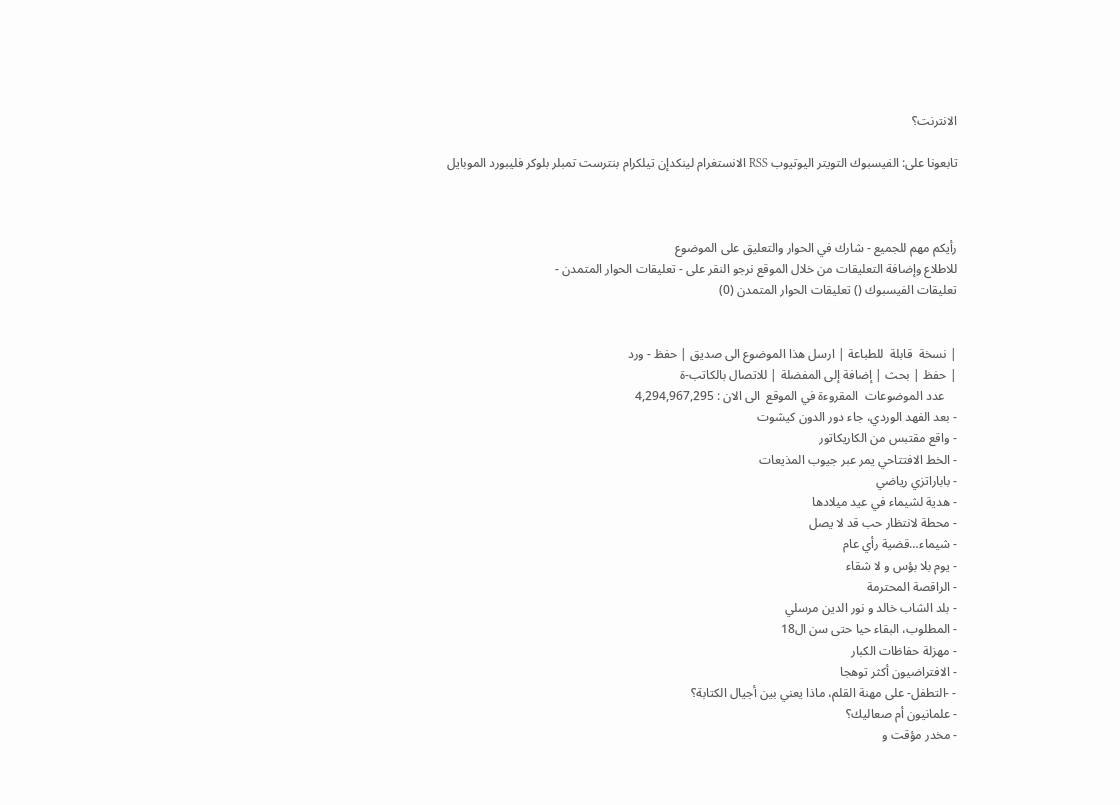الانترنت؟

تابعونا على: الفيسبوك التويتر اليوتيوب RSS الانستغرام لينكدإن تيلكرام بنترست تمبلر بلوكر فليبورد الموبايل



رأيكم مهم للجميع - شارك في الحوار والتعليق على الموضوع
للاطلاع وإضافة التعليقات من خلال الموقع نرجو النقر على - تعليقات الحوار المتمدن -
تعليقات الفيسبوك () تعليقات الحوار المتمدن (0)


| نسخة  قابلة  للطباعة | ارسل هذا الموضوع الى صديق | حفظ - ورد
| حفظ | بحث | إضافة إلى المفضلة | للاتصال بالكاتب-ة
    عدد الموضوعات  المقروءة في الموقع  الى الان : 4,294,967,295
- بعد الفهد الوردي، جاء دور الدون كيشوت
- واقع مقتبس من الكاريكاتور
- الخط الافتتاحي يمر عبر جيوب المذيعات
- باباراتزي رياضي
- هدية لشيماء في عيد ميلادها
- محطة لانتظار حب قد لا يصل
- شيماء…قضية رأي عام
- يوم بلا بؤس و لا شقاء
- الراقصة المحترمة
- بلد الشاب خالد و نور الدين مرسلي
- المطلوب، البقاء حيا حتى سن ال18
- مهزلة حفاظات الكبار
- الافتراضيون أكثر توهجا
- -التطفل- على مهنة القلم، ماذا يعني بين أجيال الكتابة؟
- علمانيون أم صعاليك؟
- مخدر مؤقت و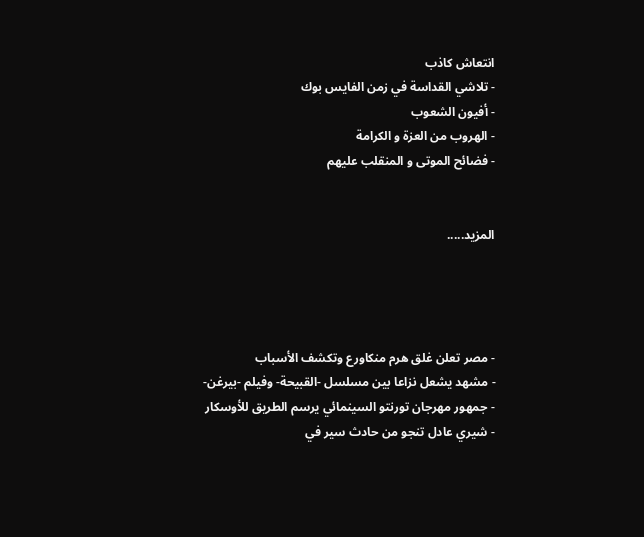انتعاش كاذب
- تلاشي القداسة في زمن الفايس بوك
- أفيون الشعوب
- الهروب من العزة و الكرامة
- فضائح الموتى و المنقلب عليهم


المزيد.....




- مصر تعلن غلق هرم منكاورع وتكشف الأسباب
- مشهد يشعل نزاعا بين مسلسل -القبيحة- وفيلم -بيرغن-
- جمهور مهرجان تورنتو السينمائي يرسم الطريق للأوسكار
- شيري عادل تنجو من حادث سير في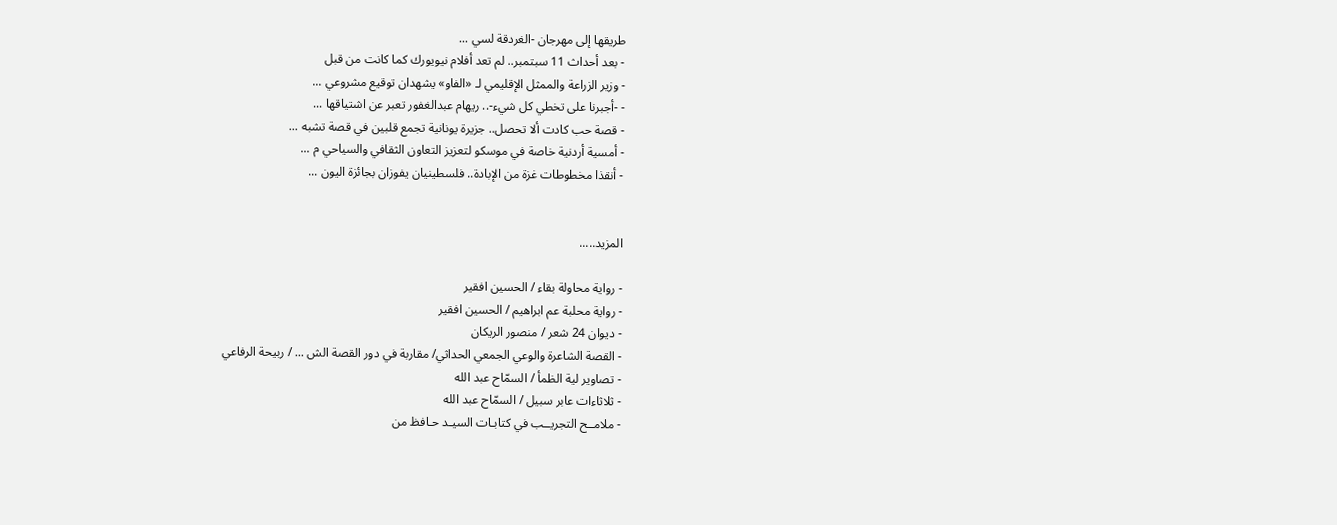طريقها إلى مهرجان -الغردقة لسي ...
- بعد أحداث 11 سبتمبر.. لم تعد أفلام نيويورك كما كانت من قبل
- وزير الزراعة والممثل الإقليمي لـ «الفاو» يشهدان توقيع مشروعي ...
- -أجبرنا على تخطي كل شيء-.. ريهام عبدالغفور تعبر عن اشتياقها ...
- قصة حب كادت ألا تحصل.. جزيرة يونانية تجمع قلبين في قصة تشبه ...
- أمسية أردنية خاصة في موسكو لتعزيز التعاون الثقافي والسياحي م ...
- أنقذا مخطوطات غزة من الإبادة.. فلسطينيان يفوزان بجائزة اليون ...


المزيد.....

- رواية محاولة بقاء / الحسين افقير
- رواية محلبة عم ابراهيم / الحسين افقير
- ديوان 24 شعر / منصور الريكان
- القصة الشاعرة والوعي الجمعي الحداثي/ مقاربة في دور القصة الش ... / ربيحة الرفاعي
- تصاوير لية الظمأ / السمّاح عبد الله
- ثلاثاءات عابر سبيل / السمّاح عبد الله
- ملامــح التجريــب في كتابـات السيـد حـافظ من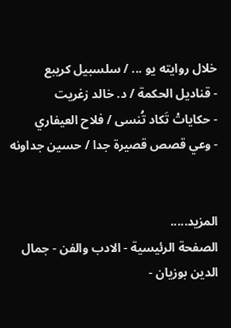خلال روايته يو ... / سلسبيل كريبع
- قناديل الحكمة / د. خالد زغريت
- حكاياتْ تَكاد تُنسى / فلاح العيفاري
- وعي قصص قصيرة جدا / حسين جداونه


المزيد.....
الصفحة الرئيسية - الادب والفن - جمال الدين بوزيان -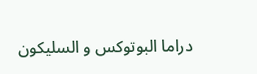دراما البوتوكس و السليكون